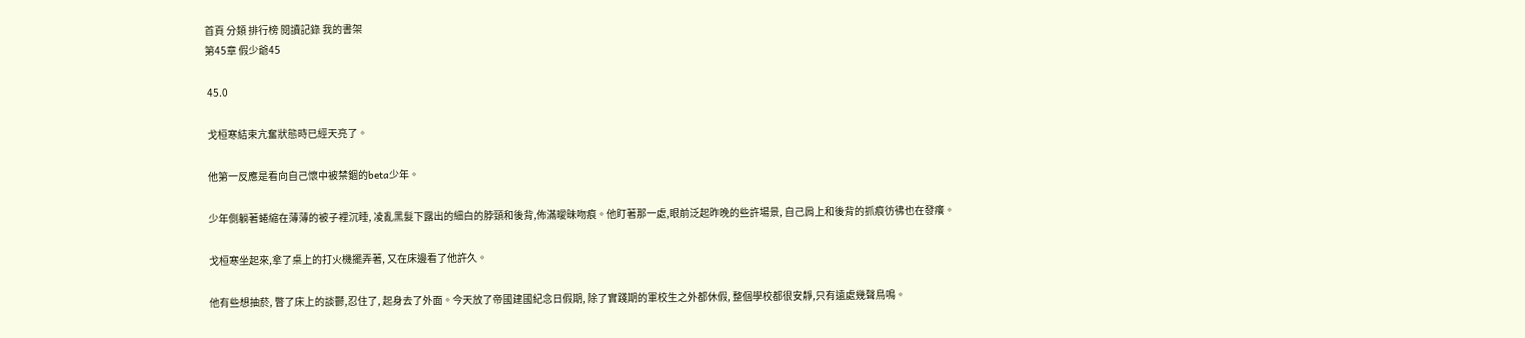首頁 分類 排行榜 閱讀記錄 我的書架
第45章 假少爺45

 45.0

 戈桓寒結束亢奮狀態時已經天亮了。

 他第一反應是看向自己懷中被禁錮的beta少年。

 少年側躺著蜷縮在薄薄的被子裡沉睡, 凌亂黑髮下露出的細白的脖頸和後背,佈滿曖昧吻痕。他盯著那一處,眼前泛起昨晚的些許場景, 自己肩上和後背的抓痕彷彿也在發癢。

 戈桓寒坐起來,拿了桌上的打火機擺弄著, 又在床邊看了他許久。

 他有些想抽菸, 瞥了床上的談鬱,忍住了, 起身去了外面。今天放了帝國建國紀念日假期, 除了實踐期的軍校生之外都休假, 整個學校都很安靜,只有遠處幾聲鳥鳴。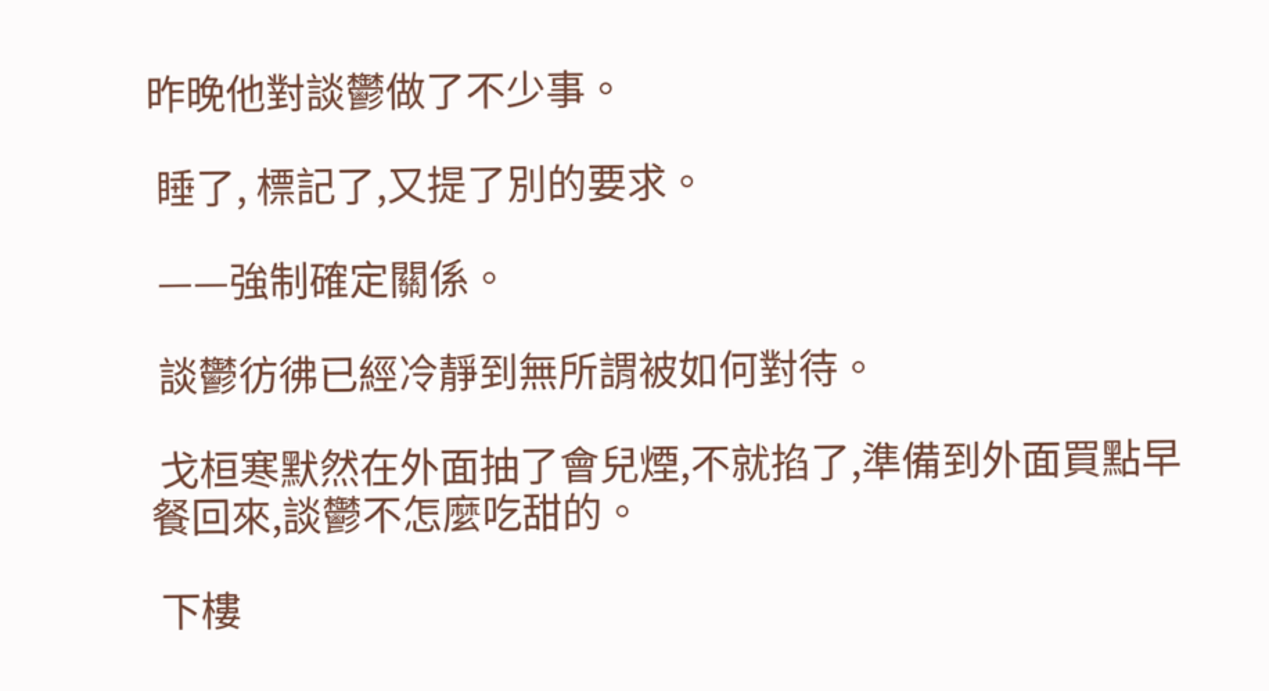昨晚他對談鬱做了不少事。

 睡了, 標記了,又提了別的要求。

 ——強制確定關係。

 談鬱彷彿已經冷靜到無所謂被如何對待。

 戈桓寒默然在外面抽了會兒煙,不就掐了,準備到外面買點早餐回來,談鬱不怎麼吃甜的。

 下樓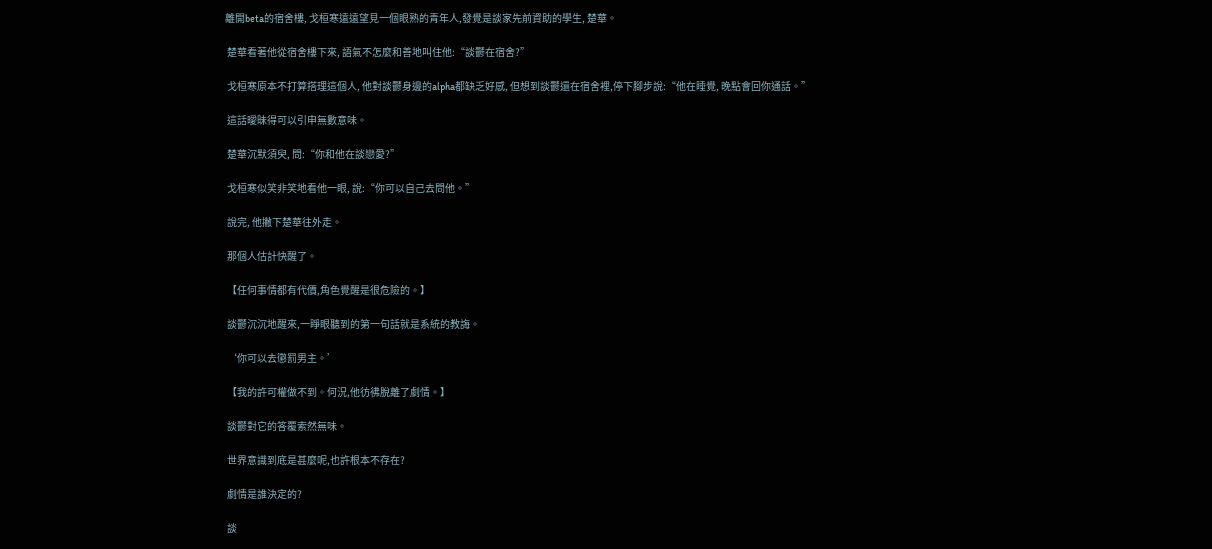離開beta的宿舍樓, 戈桓寒遠遠望見一個眼熟的青年人,發覺是談家先前資助的學生, 楚華。

 楚華看著他從宿舍樓下來, 語氣不怎麼和善地叫住他:“談鬱在宿舍?”

 戈桓寒原本不打算搭理這個人, 他對談鬱身邊的alpha都缺乏好感, 但想到談鬱還在宿舍裡,停下腳步說:“他在睡覺, 晚點會回你通話。”

 這話曖昧得可以引申無數意味。

 楚華沉默須臾, 問:“你和他在談戀愛?”

 戈桓寒似笑非笑地看他一眼, 說:“你可以自己去問他。”

 說完, 他撇下楚華往外走。

 那個人估計快醒了。

 【任何事情都有代價,角色覺醒是很危險的。】

 談鬱沉沉地醒來,一睜眼聽到的第一句話就是系統的教誨。

 ‘你可以去懲罰男主。’

 【我的許可權做不到。何況,他彷彿脫離了劇情。】

 談鬱對它的答覆索然無味。

 世界意識到底是甚麼呢,也許根本不存在?

 劇情是誰決定的?

 談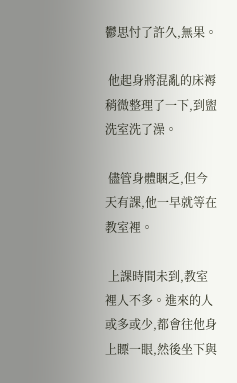鬱思忖了許久,無果。

 他起身將混亂的床褥稍微整理了一下,到盥洗室洗了澡。

 儘管身體睏乏,但今天有課,他一早就等在教室裡。

 上課時間未到,教室裡人不多。進來的人或多或少,都會往他身上瞟一眼,然後坐下與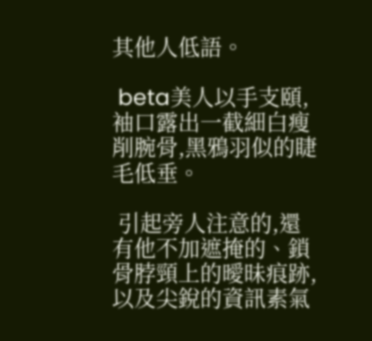其他人低語。

 beta美人以手支頤,袖口露出一截細白瘦削腕骨,黑鴉羽似的睫毛低垂。

 引起旁人注意的,還有他不加遮掩的、鎖骨脖頸上的曖昧痕跡,以及尖銳的資訊素氣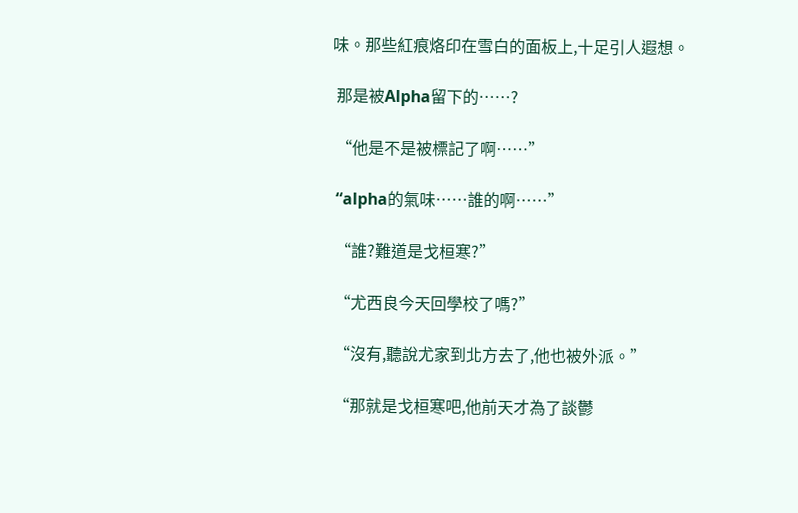味。那些紅痕烙印在雪白的面板上,十足引人遐想。

 那是被Alpha留下的……?

 “他是不是被標記了啊……”

 “alpha的氣味……誰的啊……”

 “誰?難道是戈桓寒?”

 “尤西良今天回學校了嗎?”

 “沒有,聽說尤家到北方去了,他也被外派。”

 “那就是戈桓寒吧,他前天才為了談鬱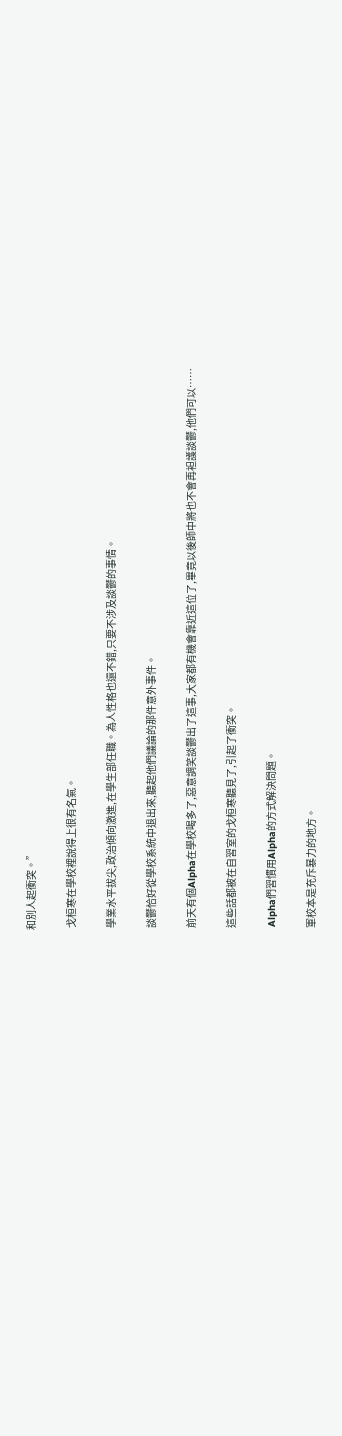和別人起衝突。”

 戈桓寒在學校裡說得上很有名氣。

 學業水平拔尖,政治傾向激進,在學生部任職。為人性格也還不錯,只要不涉及談鬱的事情。

 談鬱恰好從學校系統中退出來,聽起他們議論的那件意外事件。

 前天有個Alpha在學校喝多了,惡意調笑談鬱出了這事,大家都有機會靠近這位了,畢竟以後師中將也不會再袒護談鬱,他們可以……

 這些話都被在自習室的戈桓寒聽見了,引起了衝突。

 Alpha們習慣用Alpha的方式解決問題。

 軍校本是充斥暴力的地方。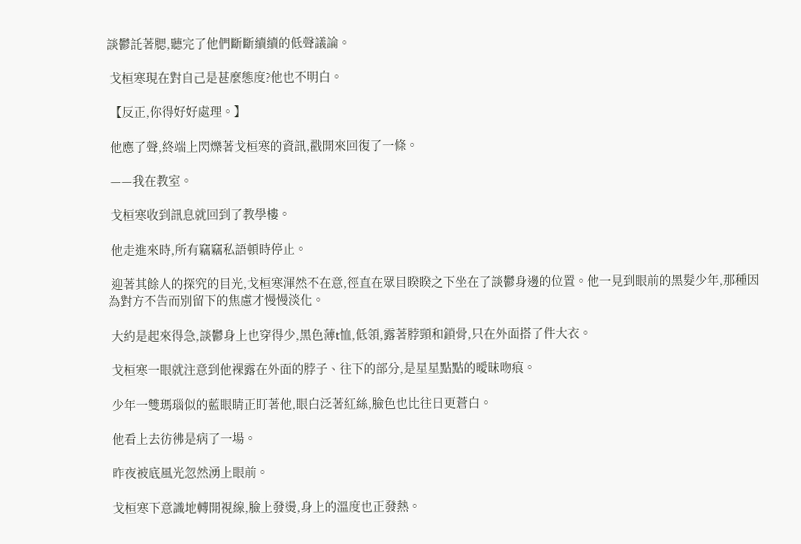談鬱託著腮,聽完了他們斷斷續續的低聲議論。

 戈桓寒現在對自己是甚麼態度?他也不明白。

 【反正,你得好好處理。】

 他應了聲,終端上閃爍著戈桓寒的資訊,戳開來回復了一條。

 ——我在教室。

 戈桓寒收到訊息就回到了教學樓。

 他走進來時,所有竊竊私語頓時停止。

 迎著其餘人的探究的目光,戈桓寒渾然不在意,徑直在眾目睽睽之下坐在了談鬱身邊的位置。他一見到眼前的黑髮少年,那種因為對方不告而別留下的焦慮才慢慢淡化。

 大約是起來得急,談鬱身上也穿得少,黑色薄t恤,低領,露著脖頸和鎖骨,只在外面搭了件大衣。

 戈桓寒一眼就注意到他裸露在外面的脖子、往下的部分,是星星點點的曖昧吻痕。

 少年一雙瑪瑙似的藍眼睛正盯著他,眼白泛著紅絲,臉色也比往日更蒼白。

 他看上去彷彿是病了一場。

 昨夜被底風光忽然湧上眼前。

 戈桓寒下意識地轉開視線,臉上發燙,身上的溫度也正發熱。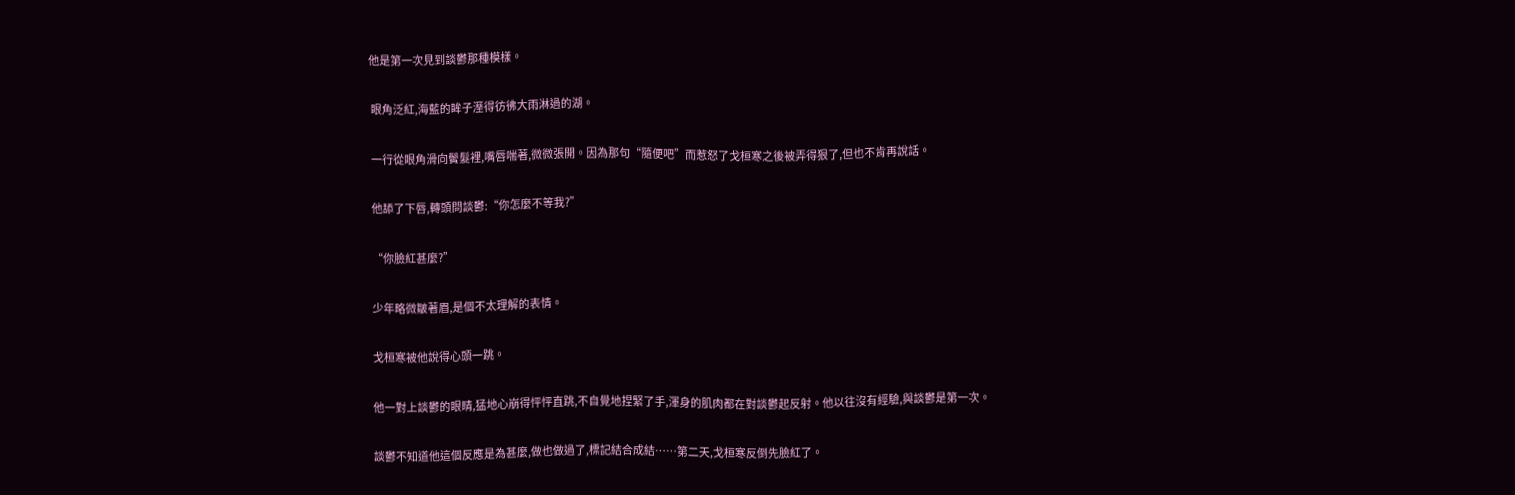他是第一次見到談鬱那種模樣。

 眼角泛紅,海藍的眸子溼得彷彿大雨淋過的湖。

 一行從眼角滑向鬢髮裡,嘴唇喘著,微微張開。因為那句“隨便吧”而惹怒了戈桓寒之後被弄得狠了,但也不肯再說話。

 他舔了下唇,轉頭問談鬱:“你怎麼不等我?”

 “你臉紅甚麼?”

 少年略微皺著眉,是個不太理解的表情。

 戈桓寒被他說得心頭一跳。

 他一對上談鬱的眼睛,猛地心崩得怦怦直跳,不自覺地捏緊了手,渾身的肌肉都在對談鬱起反射。他以往沒有經驗,與談鬱是第一次。

 談鬱不知道他這個反應是為甚麼,做也做過了,標記結合成結……第二天,戈桓寒反倒先臉紅了。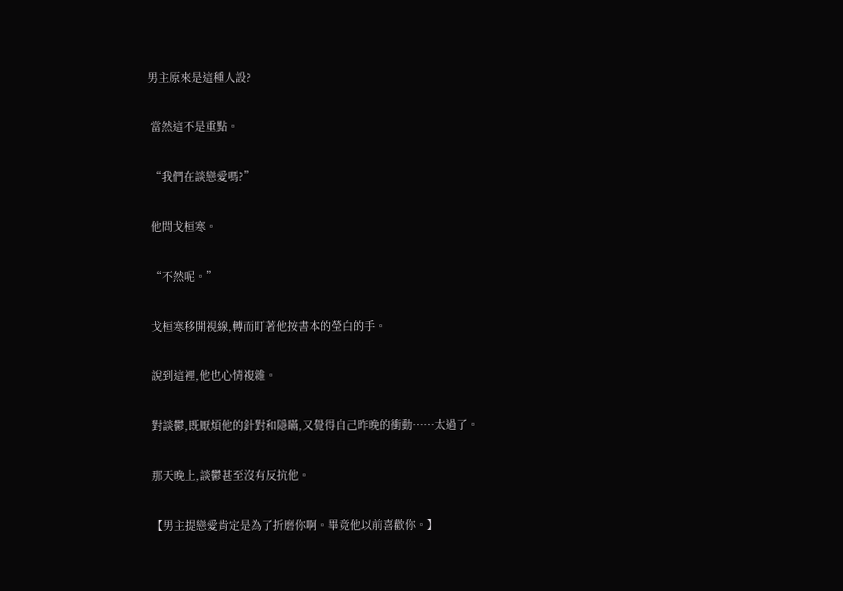男主原來是這種人設?

 當然這不是重點。

 “我們在談戀愛嗎?”

 他問戈桓寒。

 “不然呢。”

 戈桓寒移開視線,轉而盯著他按書本的瑩白的手。

 說到這裡,他也心情複雜。

 對談鬱,既厭煩他的針對和隱瞞,又覺得自己昨晚的衝動……太過了。

 那天晚上,談鬱甚至沒有反抗他。

 【男主提戀愛肯定是為了折磨你啊。畢竟他以前喜歡你。】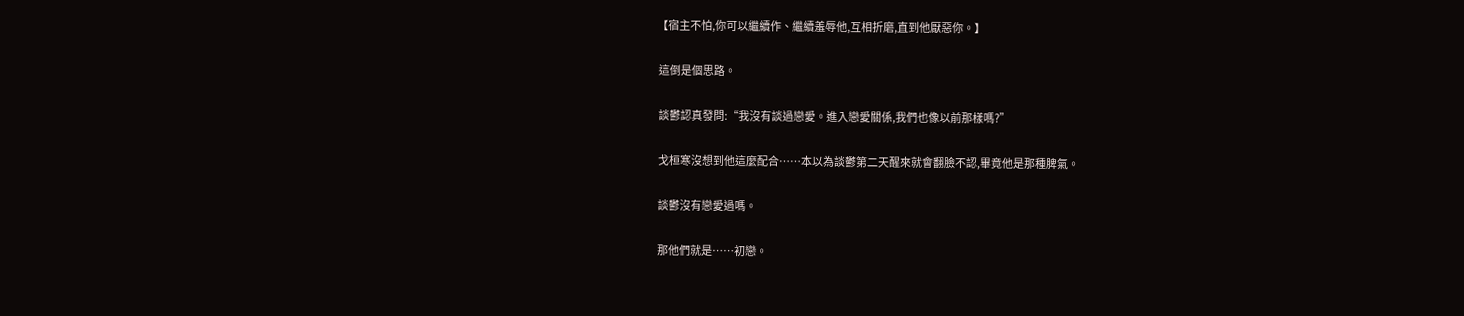【宿主不怕,你可以繼續作、繼續羞辱他,互相折磨,直到他厭惡你。】

 這倒是個思路。

 談鬱認真發問:“我沒有談過戀愛。進入戀愛關係,我們也像以前那樣嗎?”

 戈桓寒沒想到他這麼配合……本以為談鬱第二天醒來就會翻臉不認,畢竟他是那種脾氣。

 談鬱沒有戀愛過嗎。

 那他們就是……初戀。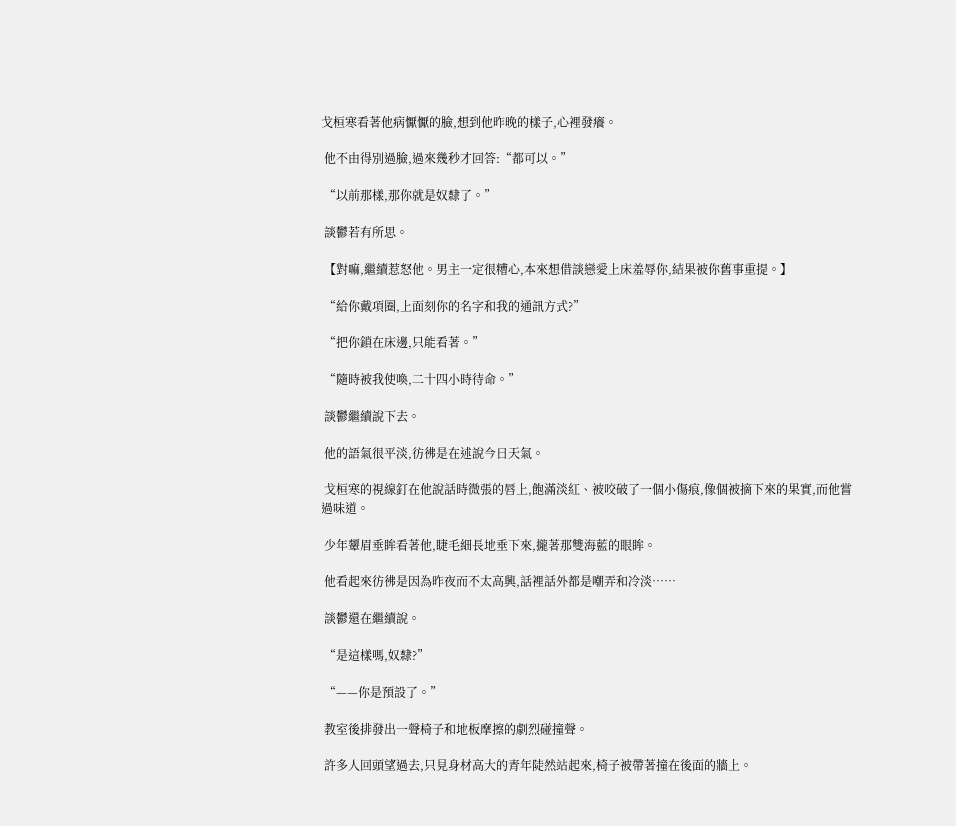戈桓寒看著他病懨懨的臉,想到他昨晚的樣子,心裡發癢。

 他不由得別過臉,過來幾秒才回答:“都可以。”

 “以前那樣,那你就是奴隸了。”

 談鬱若有所思。

 【對嘛,繼續惹怒他。男主一定很糟心,本來想借談戀愛上床羞辱你,結果被你舊事重提。】

 “給你戴項圈,上面刻你的名字和我的通訊方式?”

 “把你鎖在床邊,只能看著。”

 “隨時被我使喚,二十四小時待命。”

 談鬱繼續說下去。

 他的語氣很平淡,彷彿是在述說今日天氣。

 戈桓寒的視線釘在他說話時微張的唇上,飽滿淡紅、被咬破了一個小傷痕,像個被摘下來的果實,而他嘗過味道。

 少年顰眉垂眸看著他,睫毛細長地垂下來,攏著那雙海藍的眼眸。

 他看起來彷彿是因為昨夜而不太高興,話裡話外都是嘲弄和冷淡……

 談鬱還在繼續說。

 “是這樣嗎,奴隸?”

 “——你是預設了。”

 教室後排發出一聲椅子和地板摩擦的劇烈碰撞聲。

 許多人回頭望過去,只見身材高大的青年陡然站起來,椅子被帶著撞在後面的牆上。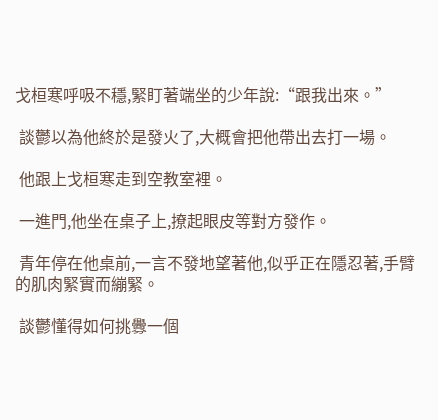戈桓寒呼吸不穩,緊盯著端坐的少年說:“跟我出來。”

 談鬱以為他終於是發火了,大概會把他帶出去打一場。

 他跟上戈桓寒走到空教室裡。

 一進門,他坐在桌子上,撩起眼皮等對方發作。

 青年停在他桌前,一言不發地望著他,似乎正在隱忍著,手臂的肌肉緊實而繃緊。

 談鬱懂得如何挑釁一個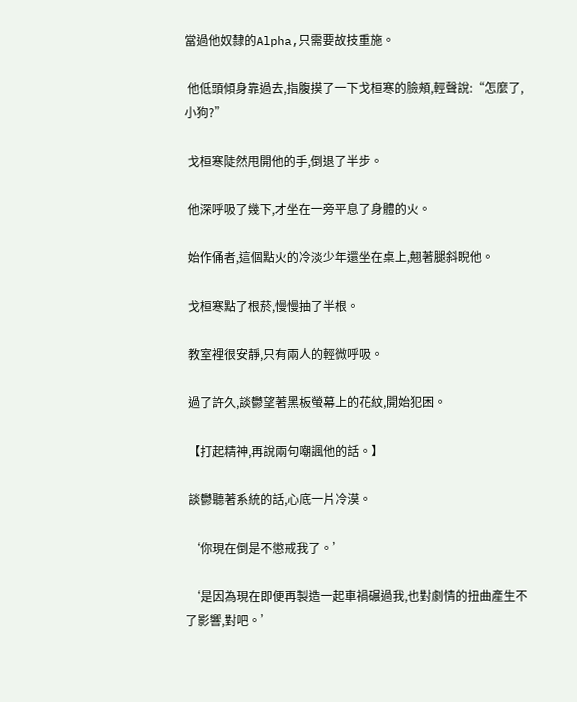當過他奴隸的Alpha,只需要故技重施。

 他低頭傾身靠過去,指腹摸了一下戈桓寒的臉頰,輕聲說:“怎麼了,小狗?”

 戈桓寒陡然甩開他的手,倒退了半步。

 他深呼吸了幾下,才坐在一旁平息了身體的火。

 始作俑者,這個點火的冷淡少年還坐在桌上,翹著腿斜睨他。

 戈桓寒點了根菸,慢慢抽了半根。

 教室裡很安靜,只有兩人的輕微呼吸。

 過了許久,談鬱望著黑板螢幕上的花紋,開始犯困。

 【打起精神,再說兩句嘲諷他的話。】

 談鬱聽著系統的話,心底一片冷漠。

 ‘你現在倒是不懲戒我了。’

 ‘是因為現在即便再製造一起車禍碾過我,也對劇情的扭曲產生不了影響,對吧。’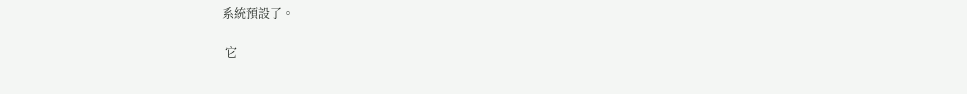系統預設了。

 它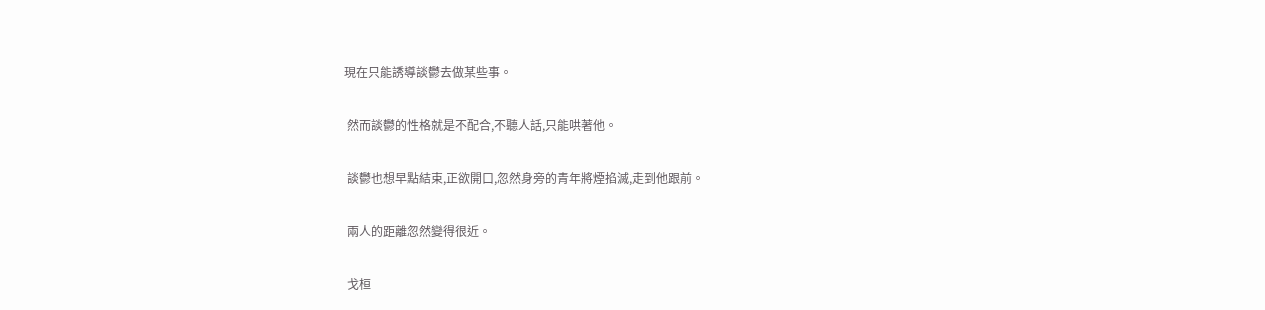現在只能誘導談鬱去做某些事。

 然而談鬱的性格就是不配合,不聽人話,只能哄著他。

 談鬱也想早點結束,正欲開口,忽然身旁的青年將煙掐滅,走到他跟前。

 兩人的距離忽然變得很近。

 戈桓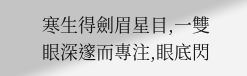寒生得劍眉星目,一雙眼深邃而專注,眼底閃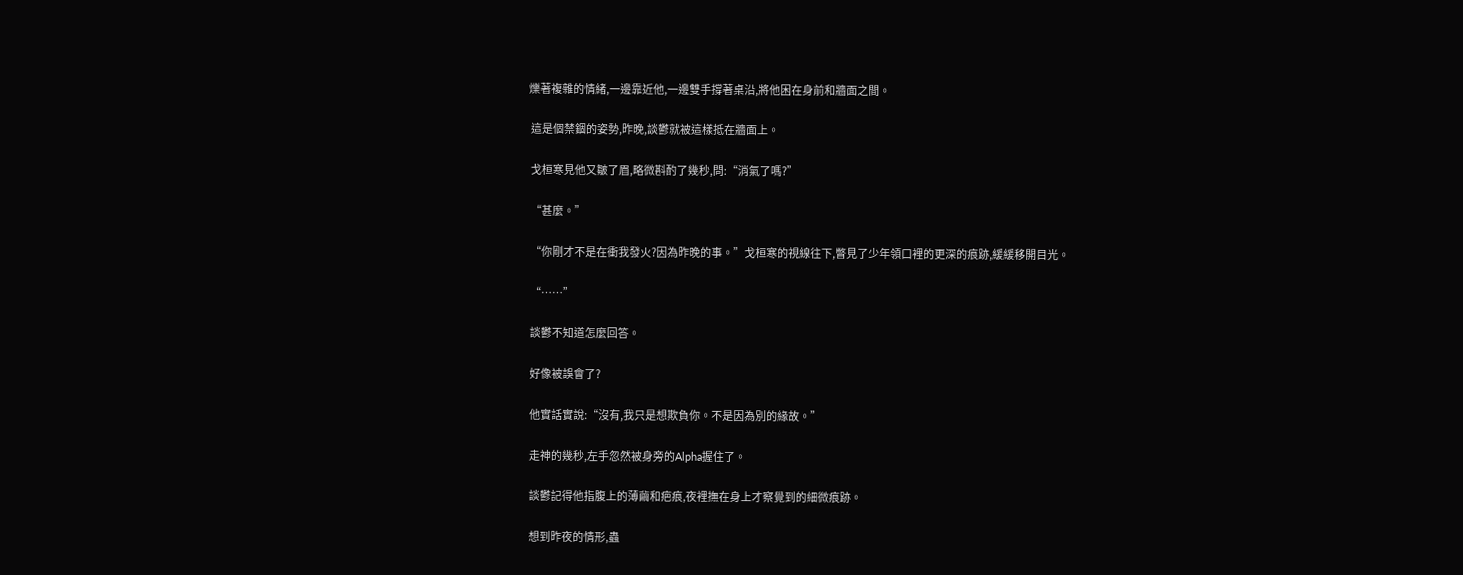爍著複雜的情緒,一邊靠近他,一邊雙手撐著桌沿,將他困在身前和牆面之間。

 這是個禁錮的姿勢,昨晚,談鬱就被這樣抵在牆面上。

 戈桓寒見他又皺了眉,略微斟酌了幾秒,問:“消氣了嗎?”

 “甚麼。”

 “你剛才不是在衝我發火?因為昨晚的事。”戈桓寒的視線往下,瞥見了少年領口裡的更深的痕跡,緩緩移開目光。

 “……”

 談鬱不知道怎麼回答。

 好像被誤會了?

 他實話實說:“沒有,我只是想欺負你。不是因為別的緣故。”

 走神的幾秒,左手忽然被身旁的Alpha握住了。

 談鬱記得他指腹上的薄繭和疤痕,夜裡撫在身上才察覺到的細微痕跡。

 想到昨夜的情形,蟲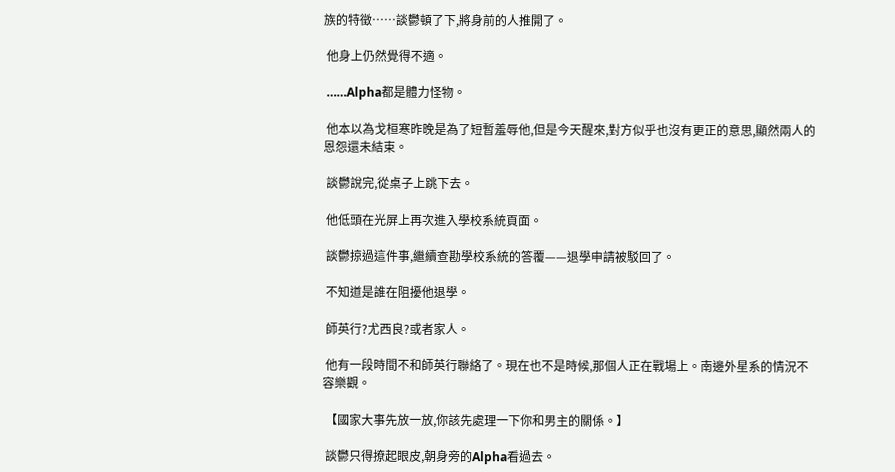族的特徵……談鬱頓了下,將身前的人推開了。

 他身上仍然覺得不適。

 ……Alpha都是體力怪物。

 他本以為戈桓寒昨晚是為了短暫羞辱他,但是今天醒來,對方似乎也沒有更正的意思,顯然兩人的恩怨還未結束。

 談鬱說完,從桌子上跳下去。

 他低頭在光屏上再次進入學校系統頁面。

 談鬱掠過這件事,繼續查勘學校系統的答覆——退學申請被駁回了。

 不知道是誰在阻擾他退學。

 師英行?尤西良?或者家人。

 他有一段時間不和師英行聯絡了。現在也不是時候,那個人正在戰場上。南邊外星系的情況不容樂觀。

 【國家大事先放一放,你該先處理一下你和男主的關係。】

 談鬱只得撩起眼皮,朝身旁的Alpha看過去。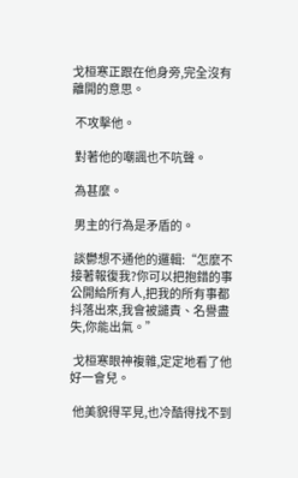戈桓寒正跟在他身旁,完全沒有離開的意思。

 不攻擊他。

 對著他的嘲諷也不吭聲。

 為甚麼。

 男主的行為是矛盾的。

 談鬱想不通他的邏輯:“怎麼不接著報復我?你可以把抱錯的事公開給所有人,把我的所有事都抖落出來,我會被譴責、名譽盡失,你能出氣。”

 戈桓寒眼神複雜,定定地看了他好一會兒。

 他美貌得罕見,也冷酷得找不到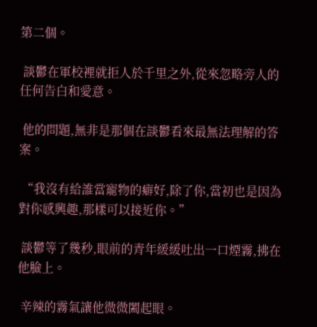第二個。

 談鬱在軍校裡就拒人於千里之外,從來忽略旁人的任何告白和愛意。

 他的問題,無非是那個在談鬱看來最無法理解的答案。

 “我沒有給誰當寵物的癖好,除了你,當初也是因為對你感興趣,那樣可以接近你。”

 談鬱等了幾秒,眼前的青年緩緩吐出一口煙霧,拂在他臉上。

 辛辣的霧氣讓他微微闔起眼。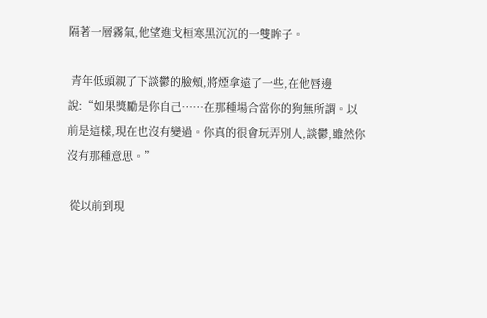隔著一層霧氣,他望進戈桓寒黑沉沉的一雙眸子。

 青年低頭親了下談鬱的臉頰,將煙拿遠了一些,在他唇邊說:“如果獎勵是你自己……在那種場合當你的狗無所謂。以前是這樣,現在也沒有變過。你真的很會玩弄別人,談鬱,雖然你沒有那種意思。”

 從以前到現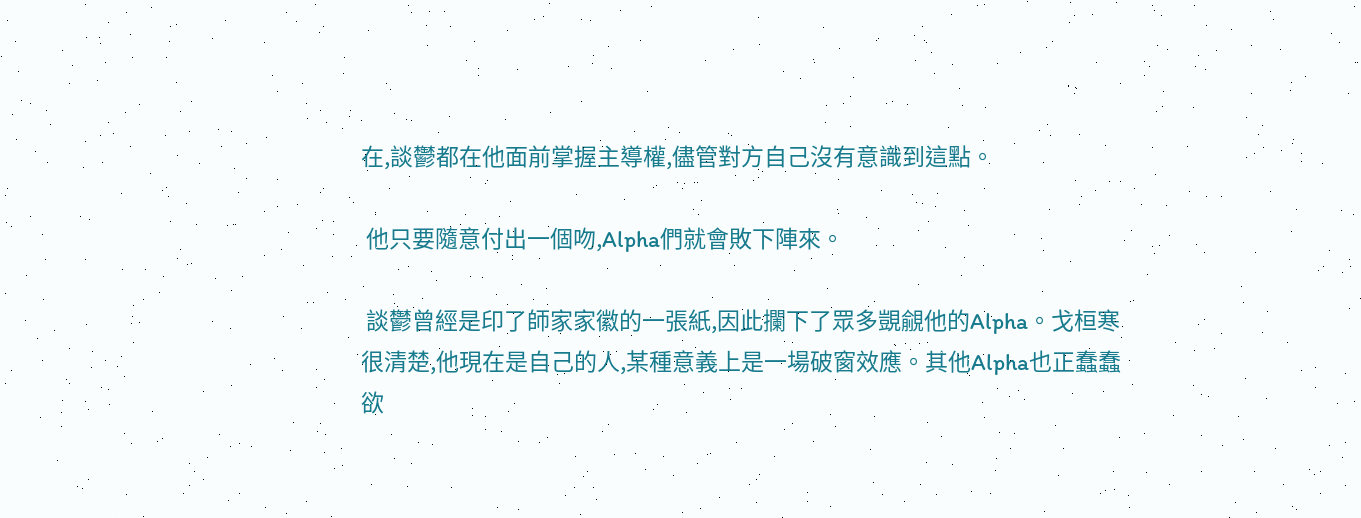在,談鬱都在他面前掌握主導權,儘管對方自己沒有意識到這點。

 他只要隨意付出一個吻,Alpha們就會敗下陣來。

 談鬱曾經是印了師家家徽的一張紙,因此攔下了眾多覬覦他的Alpha。戈桓寒很清楚,他現在是自己的人,某種意義上是一場破窗效應。其他Alpha也正蠢蠢欲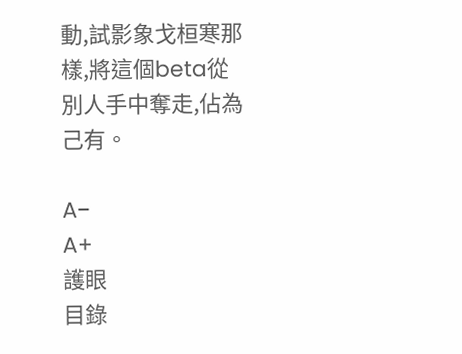動,試影象戈桓寒那樣,將這個beta從別人手中奪走,佔為己有。

A−
A+
護眼
目錄